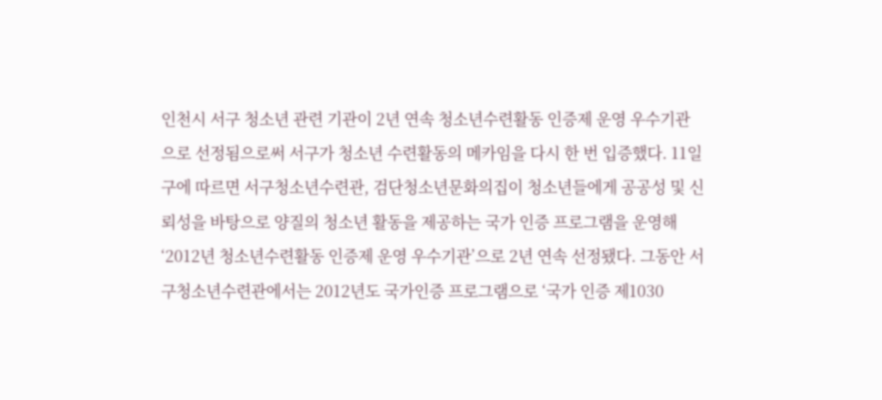인천시 서구 청소년 관련 기관이 2년 연속 청소년수련활동 인증제 운영 우수기관으로 선정됨으로써 서구가 청소년 수련활동의 메카임을 다시 한 번 입증했다. 11일 구에 따르면 서구청소년수련관, 검단청소년문화의집이 청소년들에게 공공성 및 신뢰성을 바탕으로 양질의 청소년 활동을 제공하는 국가 인증 프로그램을 운영해 ‘2012년 청소년수련활동 인증제 운영 우수기관’으로 2년 연속 선정됐다. 그동안 서구청소년수련관에서는 2012년도 국가인증 프로그램으로 ‘국가 인증 제1030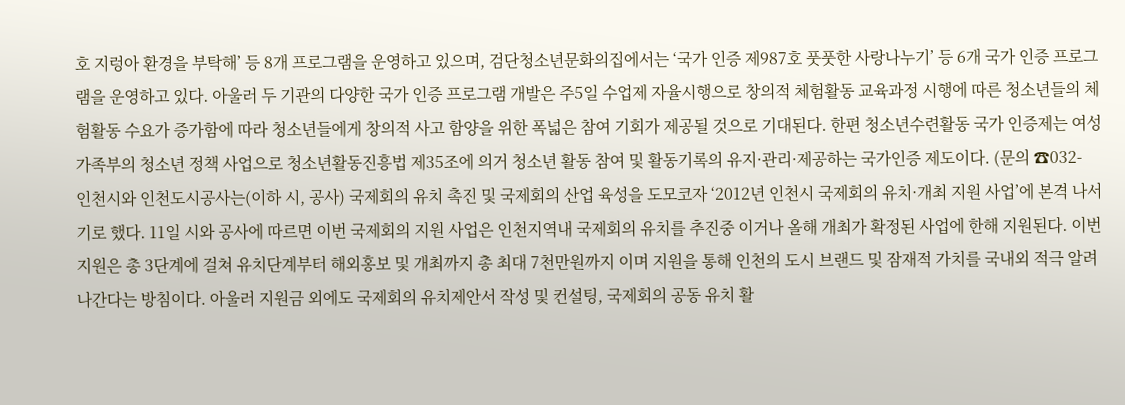호 지렁아 환경을 부탁해’ 등 8개 프로그램을 운영하고 있으며, 검단청소년문화의집에서는 ‘국가 인증 제987호 풋풋한 사랑나누기’ 등 6개 국가 인증 프로그램을 운영하고 있다. 아울러 두 기관의 다양한 국가 인증 프로그램 개발은 주5일 수업제 자율시행으로 창의적 체험활동 교육과정 시행에 따른 청소년들의 체험활동 수요가 증가함에 따라 청소년들에게 창의적 사고 함양을 위한 폭넓은 참여 기회가 제공될 것으로 기대된다. 한편 청소년수련활동 국가 인증제는 여성가족부의 청소년 정책 사업으로 청소년활동진흥법 제35조에 의거 청소년 활동 참여 및 활동기록의 유지·관리·제공하는 국가인증 제도이다. (문의 ☎032-
인천시와 인천도시공사는(이하 시, 공사) 국제회의 유치 촉진 및 국제회의 산업 육성을 도모코자 ‘2012년 인천시 국제회의 유치·개최 지원 사업’에 본격 나서기로 했다. 11일 시와 공사에 따르면 이번 국제회의 지원 사업은 인천지역내 국제회의 유치를 추진중 이거나 올해 개최가 확정된 사업에 한해 지원된다. 이번 지원은 총 3단계에 걸쳐 유치단계부터 해외홍보 및 개최까지 총 최대 7천만원까지 이며 지원을 통해 인천의 도시 브랜드 및 잠재적 가치를 국내외 적극 알려나간다는 방침이다. 아울러 지원금 외에도 국제회의 유치제안서 작성 및 컨설팅, 국제회의 공동 유치 활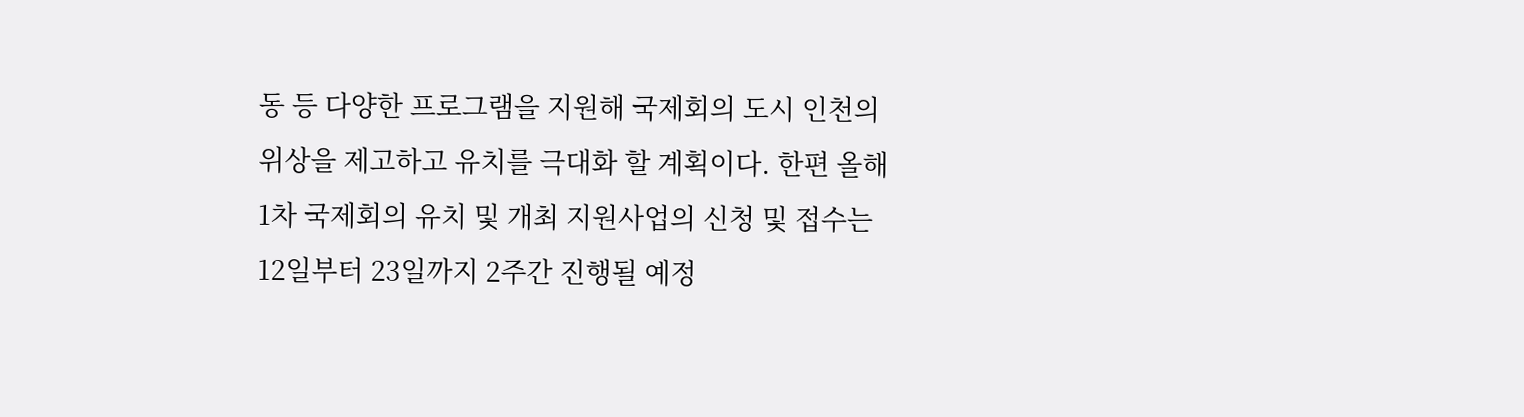동 등 다양한 프로그램을 지원해 국제회의 도시 인천의 위상을 제고하고 유치를 극대화 할 계획이다. 한편 올해 1차 국제회의 유치 및 개최 지원사업의 신청 및 접수는 12일부터 23일까지 2주간 진행될 예정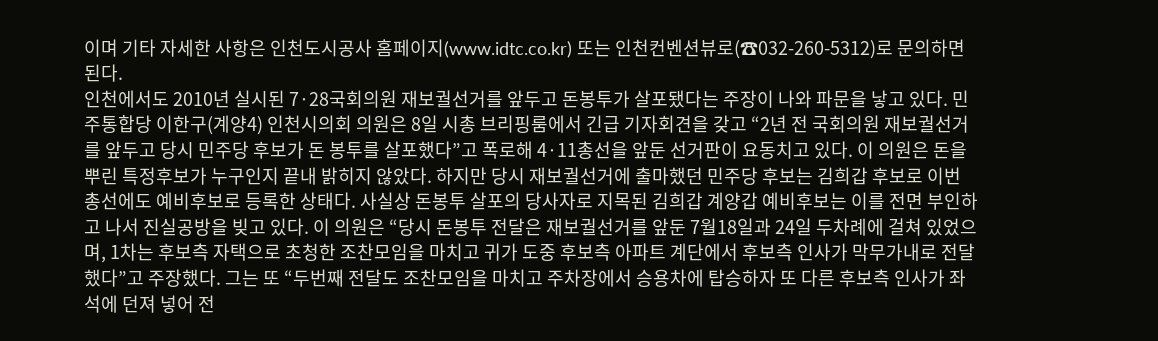이며 기타 자세한 사항은 인천도시공사 홈페이지(www.idtc.co.kr) 또는 인천컨벤션뷰로(☎032-260-5312)로 문의하면 된다.
인천에서도 2010년 실시된 7·28국회의원 재보궐선거를 앞두고 돈봉투가 살포됐다는 주장이 나와 파문을 낳고 있다. 민주통합당 이한구(계양4) 인천시의회 의원은 8일 시총 브리핑룸에서 긴급 기자회견을 갖고 “2년 전 국회의원 재보궐선거를 앞두고 당시 민주당 후보가 돈 봉투를 살포했다”고 폭로해 4·11총선을 앞둔 선거판이 요동치고 있다. 이 의원은 돈을 뿌린 특정후보가 누구인지 끝내 밝히지 않았다. 하지만 당시 재보궐선거에 출마했던 민주당 후보는 김희갑 후보로 이번 총선에도 예비후보로 등록한 상태다. 사실상 돈봉투 살포의 당사자로 지목된 김희갑 계양갑 예비후보는 이를 전면 부인하고 나서 진실공방을 빚고 있다. 이 의원은 “당시 돈봉투 전달은 재보궐선거를 앞둔 7월18일과 24일 두차례에 걸쳐 있었으며, 1차는 후보측 자택으로 초청한 조찬모임을 마치고 귀가 도중 후보측 아파트 계단에서 후보측 인사가 막무가내로 전달했다”고 주장했다. 그는 또 “두번째 전달도 조찬모임을 마치고 주차장에서 승용차에 탑승하자 또 다른 후보측 인사가 좌석에 던져 넣어 전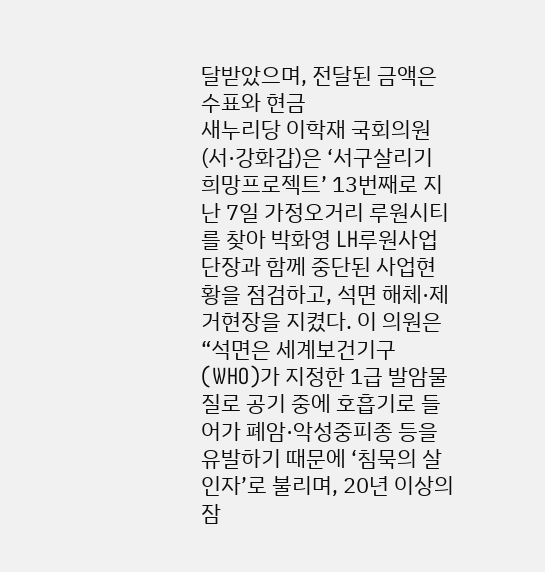달받았으며, 전달된 금액은 수표와 현금
새누리당 이학재 국회의원(서·강화갑)은 ‘서구살리기 희망프로젝트’ 13번째로 지난 7일 가정오거리 루원시티를 찾아 박화영 LH루원사업단장과 함께 중단된 사업현황을 점검하고, 석면 해체·제거현장을 지켰다. 이 의원은 “석면은 세계보건기구(WHO)가 지정한 1급 발암물질로 공기 중에 호흡기로 들어가 폐암·악성중피종 등을 유발하기 때문에 ‘침묵의 살인자’로 불리며, 20년 이상의 잠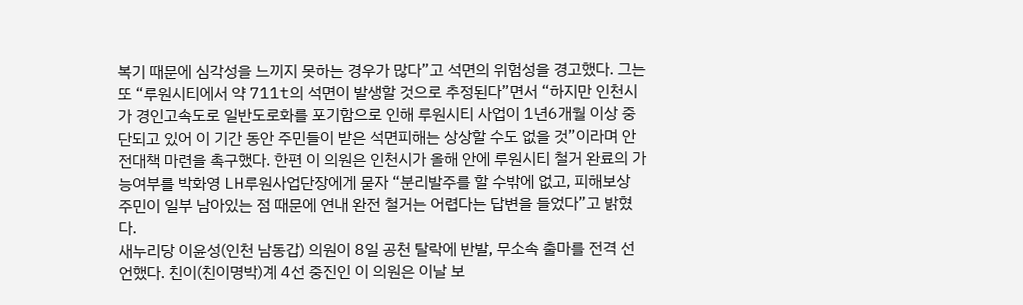복기 때문에 심각성을 느끼지 못하는 경우가 많다”고 석면의 위험성을 경고했다. 그는 또 “루원시티에서 약 711t의 석면이 발생할 것으로 추정된다”면서 “하지만 인천시가 경인고속도로 일반도로화를 포기함으로 인해 루원시티 사업이 1년6개월 이상 중단되고 있어 이 기간 동안 주민들이 받은 석면피해는 상상할 수도 없을 것”이라며 안전대책 마련을 촉구했다. 한편 이 의원은 인천시가 올해 안에 루원시티 철거 완료의 가능여부를 박화영 LH루원사업단장에게 묻자 “분리발주를 할 수밖에 없고, 피해보상 주민이 일부 남아있는 점 때문에 연내 완전 철거는 어렵다는 답변을 들었다”고 밝혔다.
새누리당 이윤성(인천 남동갑) 의원이 8일 공천 탈락에 반발, 무소속 출마를 전격 선언했다. 친이(친이명박)계 4선 중진인 이 의원은 이날 보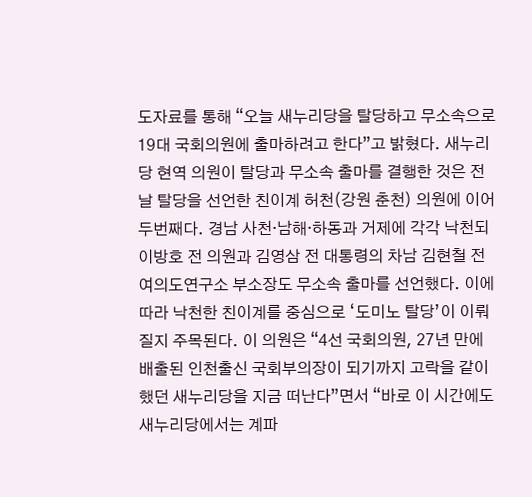도자료를 통해 “오늘 새누리당을 탈당하고 무소속으로 19대 국회의원에 출마하려고 한다”고 밝혔다. 새누리당 현역 의원이 탈당과 무소속 출마를 결행한 것은 전날 탈당을 선언한 친이계 허천(강원 춘천) 의원에 이어 두번째다. 경남 사천·남해·하동과 거제에 각각 낙천되 이방호 전 의원과 김영삼 전 대통령의 차남 김현철 전 여의도연구소 부소장도 무소속 출마를 선언했다. 이에 따라 낙천한 친이계를 중심으로 ‘도미노 탈당’이 이뤄질지 주목된다. 이 의원은 “4선 국회의원, 27년 만에 배출된 인천출신 국회부의장이 되기까지 고락을 같이했던 새누리당을 지금 떠난다”면서 “바로 이 시간에도 새누리당에서는 계파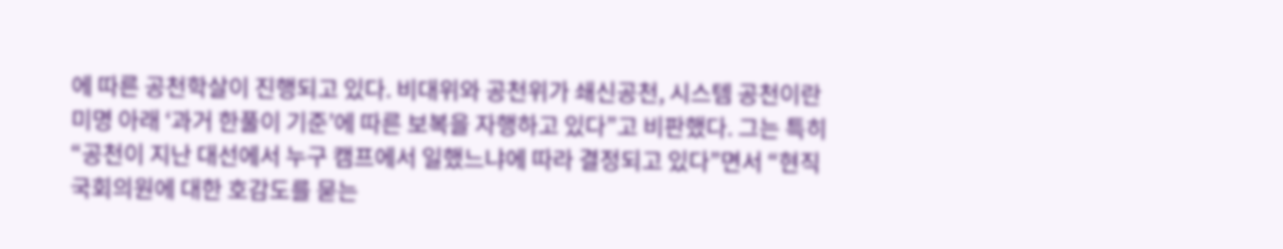에 따른 공천학살이 진행되고 있다. 비대위와 공천위가 쇄신공천, 시스템 공천이란 미명 아래 ‘과거 한풀이 기준’에 따른 보복을 자행하고 있다”고 비판했다. 그는 특히 “공천이 지난 대선에서 누구 캠프에서 일했느냐에 따라 결정되고 있다”면서 “현직 국회의원에 대한 호감도를 묻는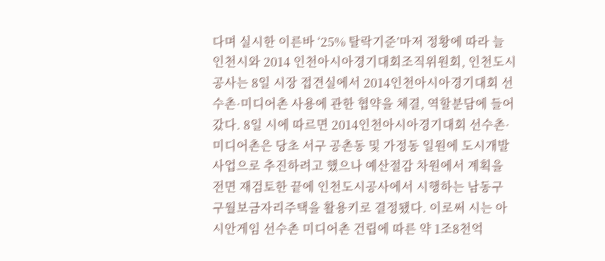다며 실시한 이른바 ‘25% 탈락기준’마저 정황에 따라 늘
인천시와 2014 인천아시아경기대회조직위원회, 인천도시공사는 8일 시장 접견실에서 2014인천아시아경기대회 선수촌·미디어촌 사용에 관한 협약을 체결, 역할분담에 들어갔다. 8일 시에 따르면 2014인천아시아경기대회 선수촌·미디어촌은 당초 서구 공촌동 및 가정동 일원에 도시개발사업으로 추진하려고 했으나 예산절감 차원에서 계획을 전면 재검토한 끝에 인천도시공사에서 시행하는 남동구 구월보금자리주택을 활용키로 결정됐다. 이로써 시는 아시안게임 선수촌 미디어촌 건립에 따른 약 1조8천억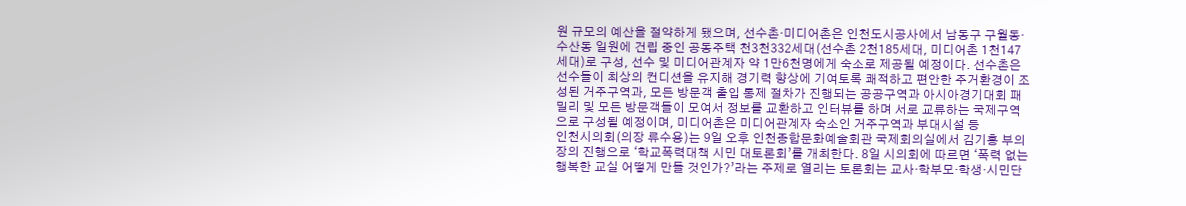원 규모의 예산을 절약하게 됐으며, 선수촌·미디어촌은 인천도시공사에서 남동구 구월동·수산동 일원에 건립 중인 공동주택 천3천332세대(선수촌 2천185세대, 미디어촌 1천147세대)로 구성, 선수 및 미디어관계자 약 1만6천명에게 숙소로 제공될 예정이다. 선수촌은 선수들이 최상의 컨디션을 유지해 경기력 향상에 기여토록 쾌적하고 편안한 주거환경이 조성된 거주구역과, 모든 방문객 출입 통제 절차가 진행되는 공공구역과 아시아경기대회 패밀리 및 모든 방문객들이 모여서 정보를 교환하고 인터뷰를 하며 서로 교류하는 국제구역으로 구성될 예정이며, 미디어촌은 미디어관계자 숙소인 거주구역과 부대시설 등
인천시의회(의장 류수용)는 9일 오후 인천종합문화예술회관 국제회의실에서 김기홍 부의장의 진행으로 ‘학교폭력대책 시민 대토론회’를 개최한다. 8일 시의회에 따르면 ‘폭력 없는 행복한 교실 어떻게 만들 것인가?’라는 주제로 열리는 토론회는 교사·학부모·학생·시민단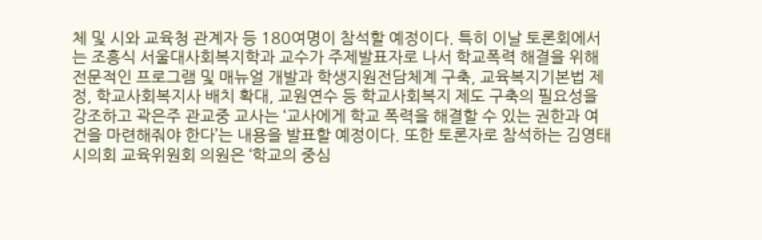체 및 시와 교육청 관계자 등 180여명이 참석할 예정이다. 특히 이날 토론회에서는 조흥식 서울대사회복지학과 교수가 주제발표자로 나서 학교폭력 해결을 위해 전문적인 프로그램 및 매뉴얼 개발과 학생지원전담체계 구축, 교육복지기본법 제정, 학교사회복지사 배치 확대, 교원연수 등 학교사회복지 제도 구축의 필요성을 강조하고 곽은주 관교중 교사는 ‘교사에게 학교 폭력을 해결할 수 있는 권한과 여건을 마련해줘야 한다’는 내용을 발표할 예정이다. 또한 토론자로 참석하는 김영태 시의회 교육위원회 의원은 ‘학교의 중심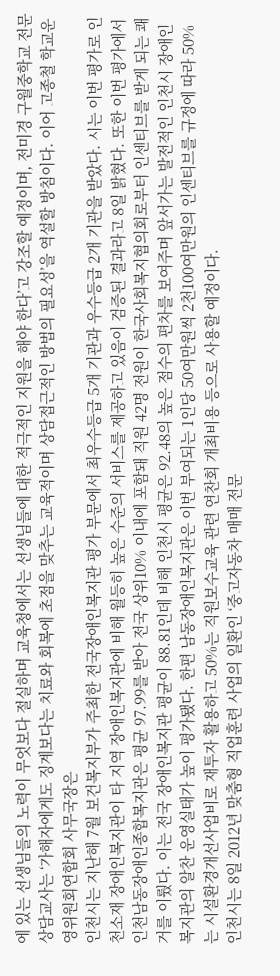에 있는 선생님들의 노력이 무엇보다 절실하며 교육청에서는 선생님들에 대한 적극적인 지원을 해야 한다’고 강조할 예정이며, 전미경 구월중학교 전문상담교사는 ‘가해자에게도 징계보다는 치료와 회복에 초점을 맞추는 교육적이며 상담접근적인 방법의 필요성’을 역설할 방침이다. 이어 고종철 학교운영위원회연합회 사무국장은
인천시는 지난해 7월 보건복지부가 주최한 전국장애인복지관 평가 부문에서 최우수등급 5개 기관과 우수등급 2개 기관을 받았다. 시는 이번 평가로 인천소재 장애인복지관이 타 지역 장애인복지관에 비해 월등히 높은 수준의 서비스를 제공하고 있음이 검증된 결과라고 8일 밝혔다. 또한 이번 평가에서 인천남동장애인종합복지관은 평균 97.99를 받아 전국 상위10% 이내에 포함돼 직원 42명 전원이 한국사회복지협의회로부터 인센티브를 받게 되는 쾌거를 이뤘다. 이는 전국 장애인복지관 평균이 88.81인데 비해 인천시 평균은 92.48의 높은 점수의 편차를 보여주며 앞서가는 발전적인 인천시 장애인복지관의 알찬 운영실태가 높이 평가됐다. 한편 남동장애인복지관은 이번 부여되는 1인당 50여만원씩 2천100여만원의 인센티브를 규정에 따라 50%는 시설환경개선사업비로 재투자 활용하고 50%는 직원보수교육 관련 연찬회 개최비용 등으로 사용할 예정이다.
인천시는 8일 2012년 맞춤형 직업훈련 사업의 일환인 ‘중고자동차 매매 전문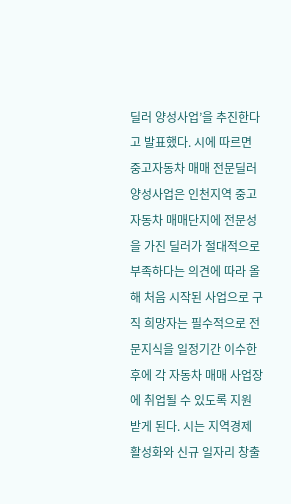딜러 양성사업’을 추진한다고 발표했다. 시에 따르면 중고자동차 매매 전문딜러 양성사업은 인천지역 중고자동차 매매단지에 전문성을 가진 딜러가 절대적으로 부족하다는 의견에 따라 올해 처음 시작된 사업으로 구직 희망자는 필수적으로 전문지식을 일정기간 이수한 후에 각 자동차 매매 사업장에 취업될 수 있도록 지원 받게 된다. 시는 지역경제 활성화와 신규 일자리 창출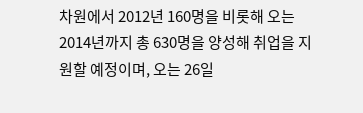차원에서 2012년 160명을 비롯해 오는 2014년까지 총 630명을 양성해 취업을 지원할 예정이며, 오는 26일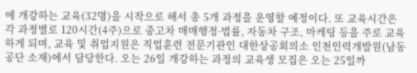에 개강하는 교육(32명)을 시작으로 해서 총 5개 과정을 운영할 예정이다. 또 교육시간은 각 과정별로 120시간(4주)으로 중고차 매매행정·법률, 자동차 구조, 마케팅 등을 주로 교육하게 되며, 교육 및 취업지원은 직업훈련 전문기관인 대한상공회의소 인천인력개발원(남동공단 소재)에서 담당한다. 오는 26일 개강하는 과정의 교육생 모집은 오는 25일까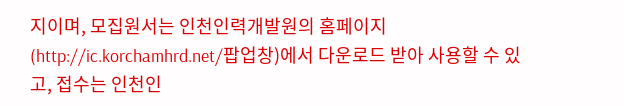지이며, 모집원서는 인천인력개발원의 홈페이지(http://ic.korchamhrd.net/팝업창)에서 다운로드 받아 사용할 수 있고, 접수는 인천인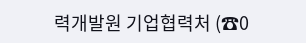력개발원 기업협력처 (☎0